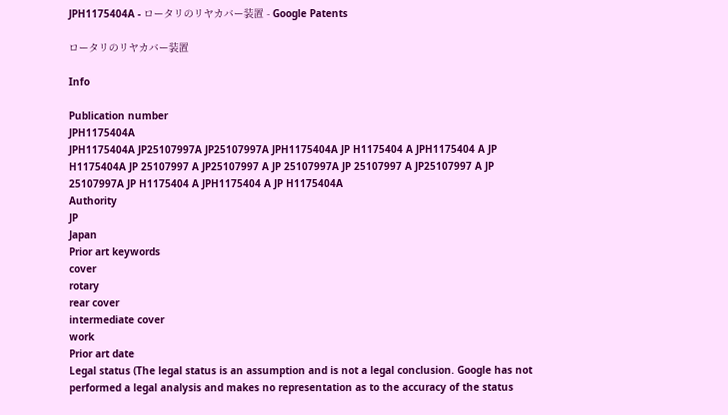JPH1175404A - ロータリのリヤカバー装置 - Google Patents

ロータリのリヤカバー装置

Info

Publication number
JPH1175404A
JPH1175404A JP25107997A JP25107997A JPH1175404A JP H1175404 A JPH1175404 A JP H1175404A JP 25107997 A JP25107997 A JP 25107997A JP 25107997 A JP25107997 A JP 25107997A JP H1175404 A JPH1175404 A JP H1175404A
Authority
JP
Japan
Prior art keywords
cover
rotary
rear cover
intermediate cover
work
Prior art date
Legal status (The legal status is an assumption and is not a legal conclusion. Google has not performed a legal analysis and makes no representation as to the accuracy of the status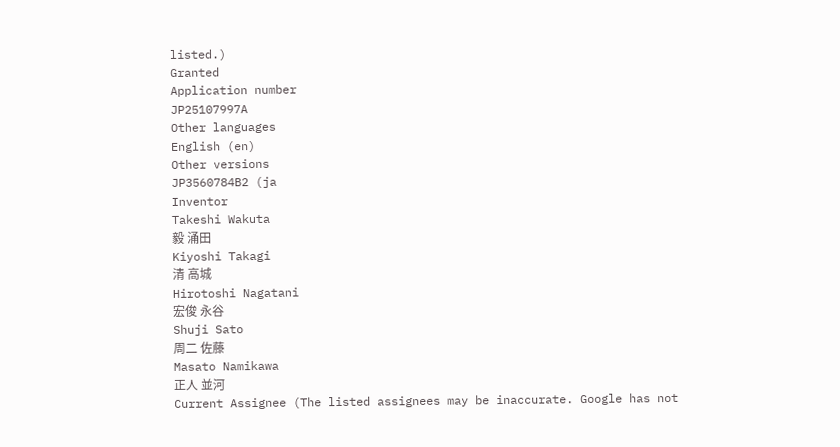listed.)
Granted
Application number
JP25107997A
Other languages
English (en)
Other versions
JP3560784B2 (ja
Inventor
Takeshi Wakuta
毅 涌田
Kiyoshi Takagi
清 高城
Hirotoshi Nagatani
宏俊 永谷
Shuji Sato
周二 佐藤
Masato Namikawa
正人 並河
Current Assignee (The listed assignees may be inaccurate. Google has not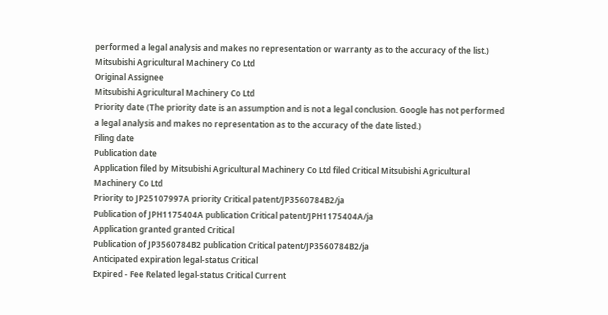performed a legal analysis and makes no representation or warranty as to the accuracy of the list.)
Mitsubishi Agricultural Machinery Co Ltd
Original Assignee
Mitsubishi Agricultural Machinery Co Ltd
Priority date (The priority date is an assumption and is not a legal conclusion. Google has not performed a legal analysis and makes no representation as to the accuracy of the date listed.)
Filing date
Publication date
Application filed by Mitsubishi Agricultural Machinery Co Ltd filed Critical Mitsubishi Agricultural Machinery Co Ltd
Priority to JP25107997A priority Critical patent/JP3560784B2/ja
Publication of JPH1175404A publication Critical patent/JPH1175404A/ja
Application granted granted Critical
Publication of JP3560784B2 publication Critical patent/JP3560784B2/ja
Anticipated expiration legal-status Critical
Expired - Fee Related legal-status Critical Current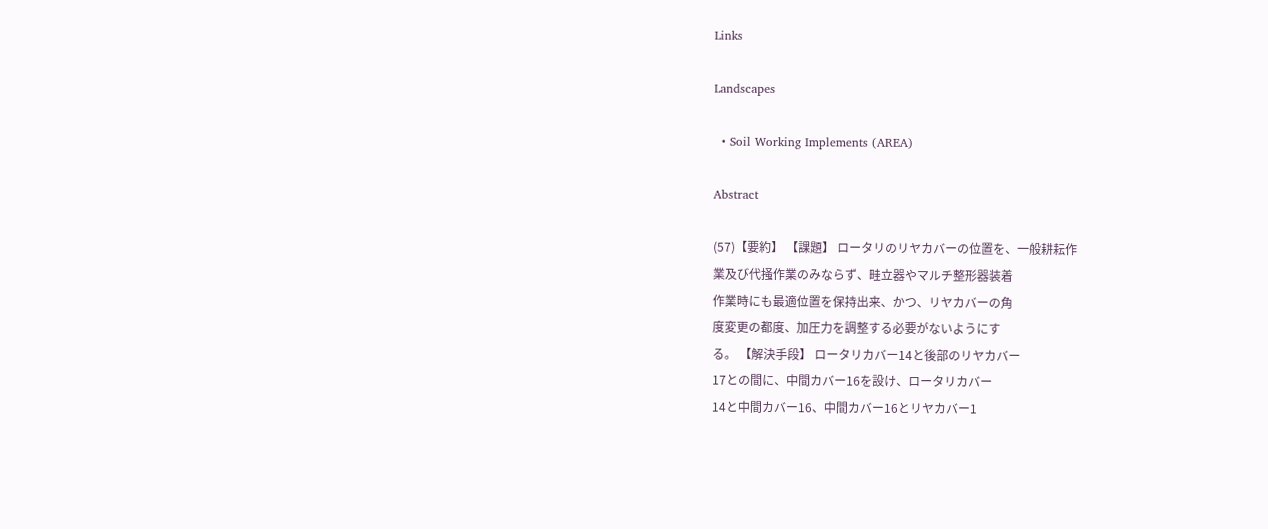Links

Landscapes

  • Soil Working Implements (AREA)

Abstract

(57)【要約】 【課題】 ロータリのリヤカバーの位置を、一般耕耘作
業及び代掻作業のみならず、畦立器やマルチ整形器装着
作業時にも最適位置を保持出来、かつ、リヤカバーの角
度変更の都度、加圧力を調整する必要がないようにす
る。 【解決手段】 ロータリカバー14と後部のリヤカバー
17との間に、中間カバー16を設け、ロータリカバー
14と中間カバー16、中間カバー16とリヤカバー1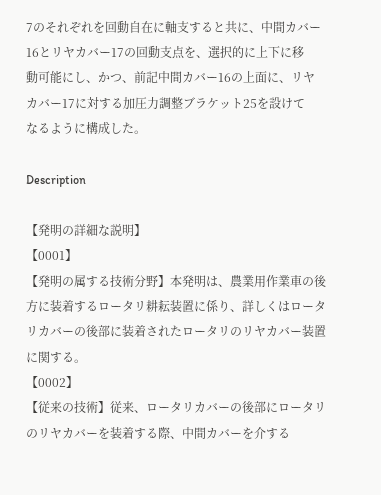7のそれぞれを回動自在に軸支すると共に、中間カバー
16とリヤカバー17の回動支点を、選択的に上下に移
動可能にし、かつ、前記中間カバー16の上面に、リヤ
カバー17に対する加圧力調整ブラケット25を設けて
なるように構成した。

Description

【発明の詳細な説明】
【0001】
【発明の属する技術分野】本発明は、農業用作業車の後
方に装着するロータリ耕耘装置に係り、詳しくはロータ
リカバーの後部に装着されたロータリのリヤカバー装置
に関する。
【0002】
【従来の技術】従来、ロータリカバーの後部にロータリ
のリヤカバーを装着する際、中間カバーを介する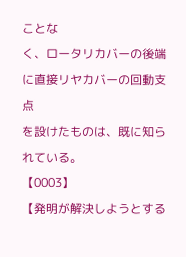ことな
く、ロータリカバーの後端に直接リヤカバーの回動支点
を設けたものは、既に知られている。
【0003】
【発明が解決しようとする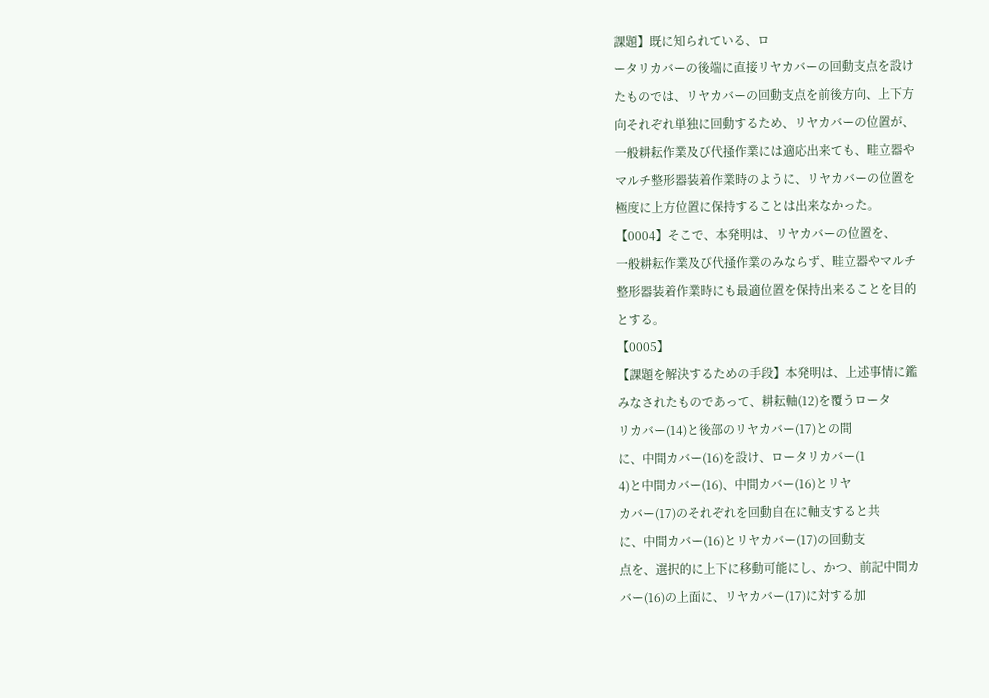課題】既に知られている、ロ
ータリカバーの後端に直接リヤカバーの回動支点を設け
たものでは、リヤカバーの回動支点を前後方向、上下方
向それぞれ単独に回動するため、リヤカバーの位置が、
一般耕耘作業及び代掻作業には適応出来ても、畦立器や
マルチ整形器装着作業時のように、リヤカバーの位置を
極度に上方位置に保持することは出来なかった。
【0004】そこで、本発明は、リヤカバーの位置を、
一般耕耘作業及び代掻作業のみならず、畦立器やマルチ
整形器装着作業時にも最適位置を保持出来ることを目的
とする。
【0005】
【課題を解決するための手段】本発明は、上述事情に鑑
みなされたものであって、耕耘軸(12)を覆うロータ
リカバー(14)と後部のリヤカバー(17)との間
に、中間カバー(16)を設け、ロータリカバー(1
4)と中間カバー(16)、中間カバー(16)とリヤ
カバー(17)のそれぞれを回動自在に軸支すると共
に、中間カバー(16)とリヤカバー(17)の回動支
点を、選択的に上下に移動可能にし、かつ、前記中間カ
バー(16)の上面に、リヤカバー(17)に対する加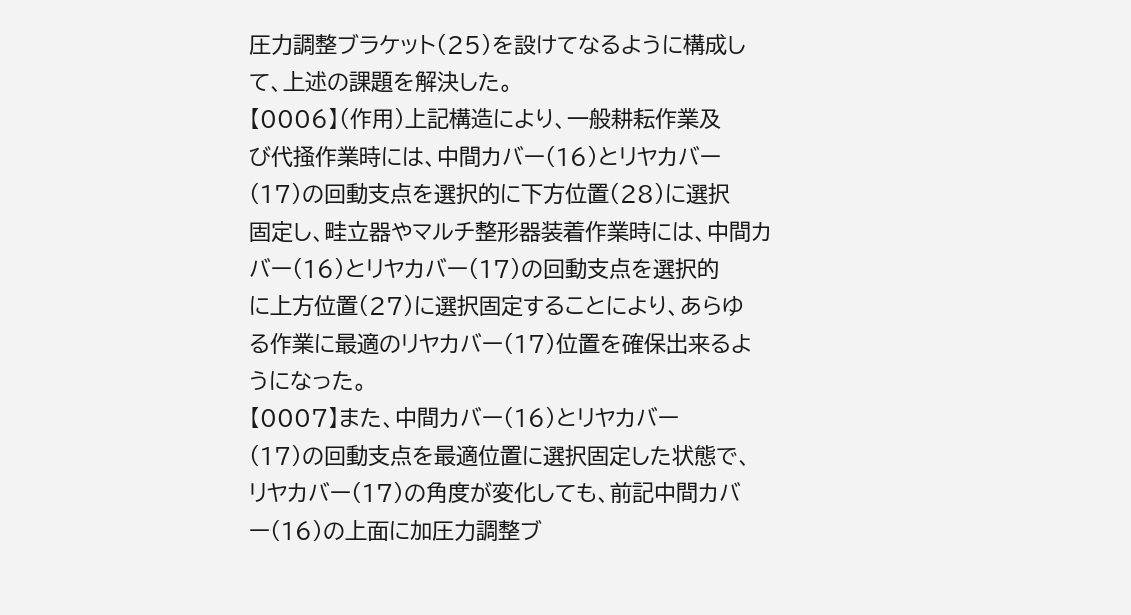圧力調整ブラケット(25)を設けてなるように構成し
て、上述の課題を解決した。
【0006】(作用)上記構造により、一般耕耘作業及
び代掻作業時には、中間カバー(16)とリヤカバー
(17)の回動支点を選択的に下方位置(28)に選択
固定し、畦立器やマルチ整形器装着作業時には、中間カ
バー(16)とリヤカバー(17)の回動支点を選択的
に上方位置(27)に選択固定することにより、あらゆ
る作業に最適のリヤカバー(17)位置を確保出来るよ
うになった。
【0007】また、中間カバー(16)とリヤカバー
(17)の回動支点を最適位置に選択固定した状態で、
リヤカバー(17)の角度が変化しても、前記中間カバ
ー(16)の上面に加圧力調整ブ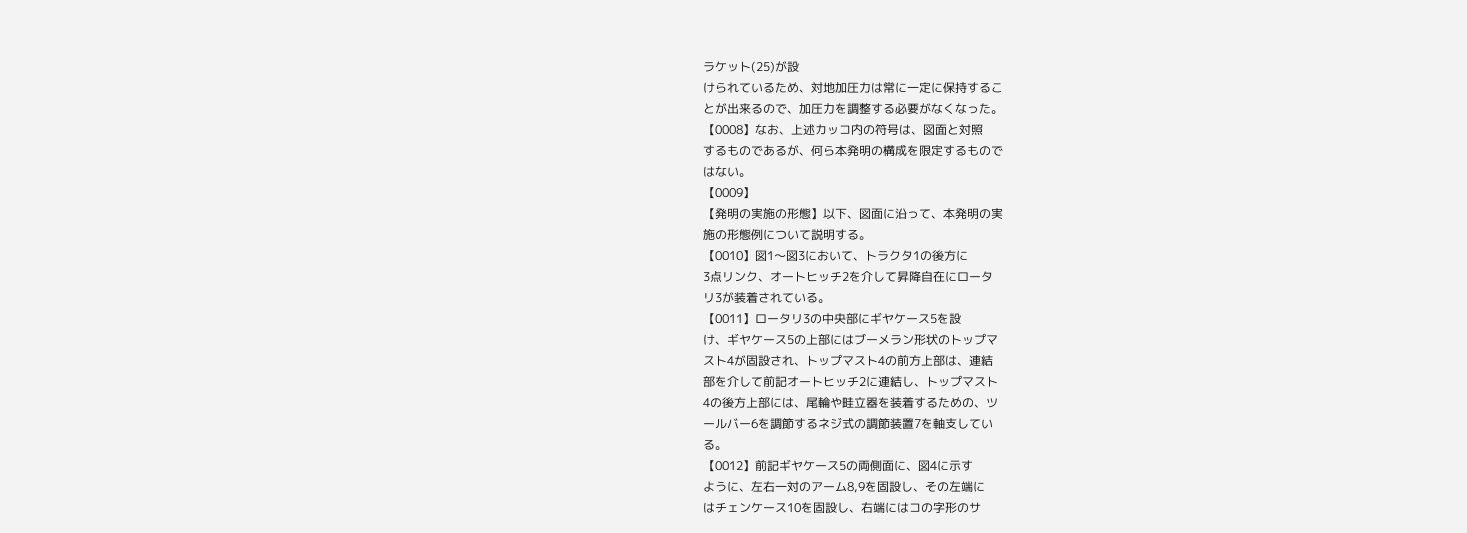ラケット(25)が設
けられているため、対地加圧力は常に一定に保持するこ
とが出来るので、加圧力を調整する必要がなくなった。
【0008】なお、上述カッコ内の符号は、図面と対照
するものであるが、何ら本発明の構成を限定するもので
はない。
【0009】
【発明の実施の形態】以下、図面に沿って、本発明の実
施の形態例について説明する。
【0010】図1〜図3において、トラクタ1の後方に
3点リンク、オートヒッチ2を介して昇降自在にロータ
リ3が装着されている。
【0011】ロータリ3の中央部にギヤケース5を設
け、ギヤケース5の上部にはブーメラン形状のトップマ
スト4が固設され、トップマスト4の前方上部は、連結
部を介して前記オートヒッチ2に連結し、トップマスト
4の後方上部には、尾輪や畦立器を装着するための、ツ
ールバー6を調節するネジ式の調節装置7を軸支してい
る。
【0012】前記ギヤケース5の両側面に、図4に示す
ように、左右一対のアーム8,9を固設し、その左端に
はチェンケース10を固設し、右端にはコの字形のサ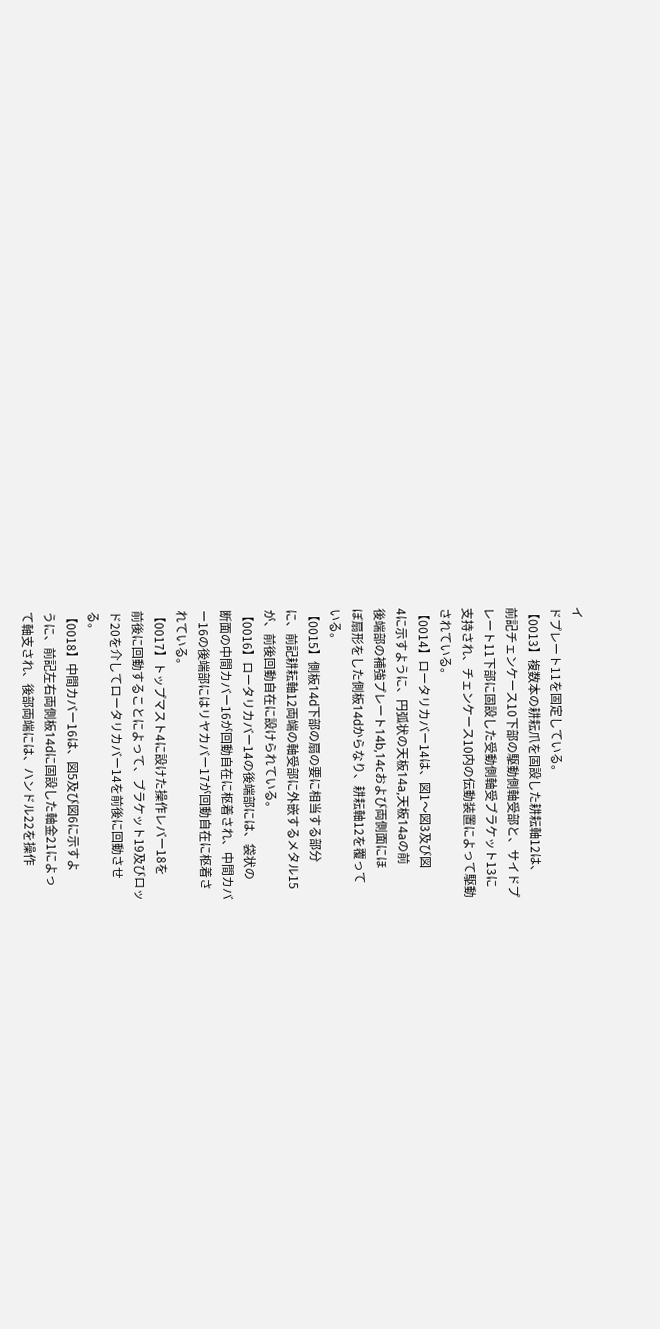イ
ドプレート11を固定している。
【0013】複数本の耕耘爪を固設した耕耘軸12は、
前記チェンケース10下部の駆動側軸受部と、サイドプ
レート11下部に固設した受動側軸受ブラケット13に
支持され、チェンケース10内の伝動装置によって駆動
されている。
【0014】ロータリカバー14は、図1〜図3及び図
4に示すように、円弧状の天板14a,天板14aの前
後端部の補強プレート14b,14cおよび両側面にほ
ぼ扇形をした側板14dからなり、耕耘軸12を覆って
いる。
【0015】側板14d下部の扇の要に相当する部分
に、前記耕耘軸12両端の軸受部に外嵌するメタル15
が、前後回動自在に設けられている。
【0016】ロータリカバー14の後端部には、袋状の
断面の中間カバー16が回動自在に枢着され、中間カバ
ー16の後端部にはリヤカバー17が回動自在に枢着さ
れている。
【0017】トップマスト4に設けた操作レバー18を
前後に回動することによって、ブラケット19及びロッ
ド20を介してロータリカバー14を前後に回動させ
る。
【0018】中間カバー16は、図5及び図6に示すよ
うに、前記左右両側板14dに固設した軸金21によっ
て軸支され、後部両端には、ハンドル22を操作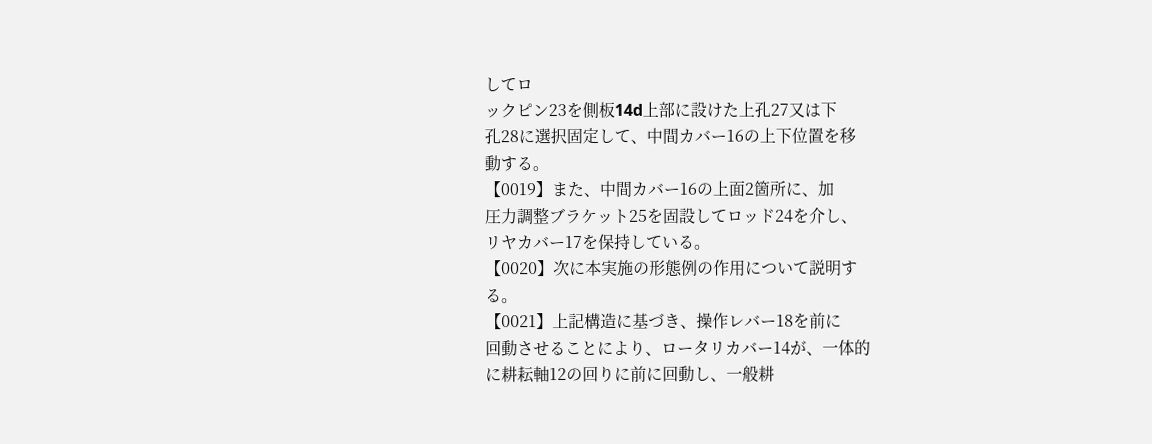してロ
ックピン23を側板14d上部に設けた上孔27又は下
孔28に選択固定して、中間カバー16の上下位置を移
動する。
【0019】また、中間カバー16の上面2箇所に、加
圧力調整ブラケット25を固設してロッド24を介し、
リヤカバー17を保持している。
【0020】次に本実施の形態例の作用について説明す
る。
【0021】上記構造に基づき、操作レバー18を前に
回動させることにより、ロータリカバー14が、一体的
に耕耘軸12の回りに前に回動し、一般耕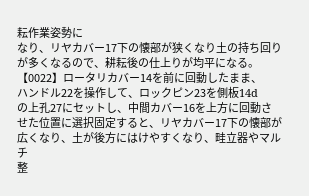耘作業姿勢に
なり、リヤカバー17下の懐部が狭くなり土の持ち回り
が多くなるので、耕耘後の仕上りが均平になる。
【0022】ロータリカバー14を前に回動したまま、
ハンドル22を操作して、ロックピン23を側板14d
の上孔27にセットし、中間カバー16を上方に回動さ
せた位置に選択固定すると、リヤカバー17下の懐部が
広くなり、土が後方にはけやすくなり、畦立器やマルチ
整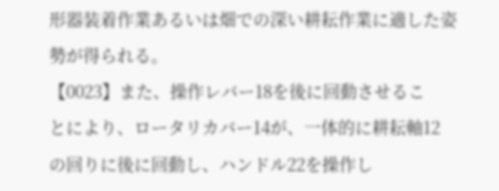形器装着作業あるいは畑での深い耕耘作業に適した姿
勢が得られる。
【0023】また、操作レバー18を後に回動させるこ
とにより、ロータリカバー14が、一体的に耕耘軸12
の回りに後に回動し、ハンドル22を操作し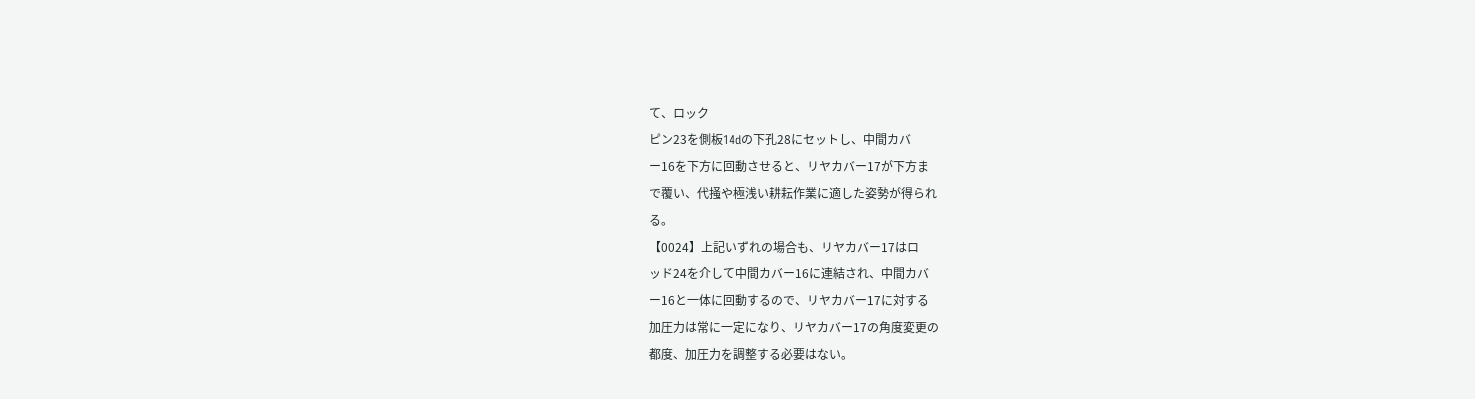て、ロック
ピン23を側板14dの下孔28にセットし、中間カバ
ー16を下方に回動させると、リヤカバー17が下方ま
で覆い、代掻や極浅い耕耘作業に適した姿勢が得られ
る。
【0024】上記いずれの場合も、リヤカバー17はロ
ッド24を介して中間カバー16に連結され、中間カバ
ー16と一体に回動するので、リヤカバー17に対する
加圧力は常に一定になり、リヤカバー17の角度変更の
都度、加圧力を調整する必要はない。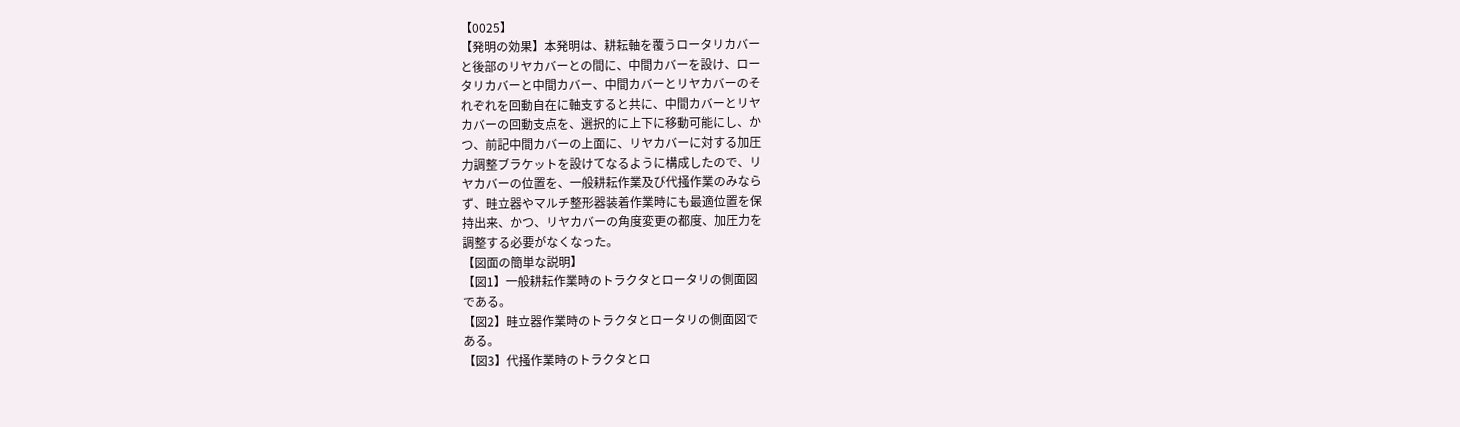【0025】
【発明の効果】本発明は、耕耘軸を覆うロータリカバー
と後部のリヤカバーとの間に、中間カバーを設け、ロー
タリカバーと中間カバー、中間カバーとリヤカバーのそ
れぞれを回動自在に軸支すると共に、中間カバーとリヤ
カバーの回動支点を、選択的に上下に移動可能にし、か
つ、前記中間カバーの上面に、リヤカバーに対する加圧
力調整ブラケットを設けてなるように構成したので、リ
ヤカバーの位置を、一般耕耘作業及び代掻作業のみなら
ず、畦立器やマルチ整形器装着作業時にも最適位置を保
持出来、かつ、リヤカバーの角度変更の都度、加圧力を
調整する必要がなくなった。
【図面の簡単な説明】
【図1】一般耕耘作業時のトラクタとロータリの側面図
である。
【図2】畦立器作業時のトラクタとロータリの側面図で
ある。
【図3】代掻作業時のトラクタとロ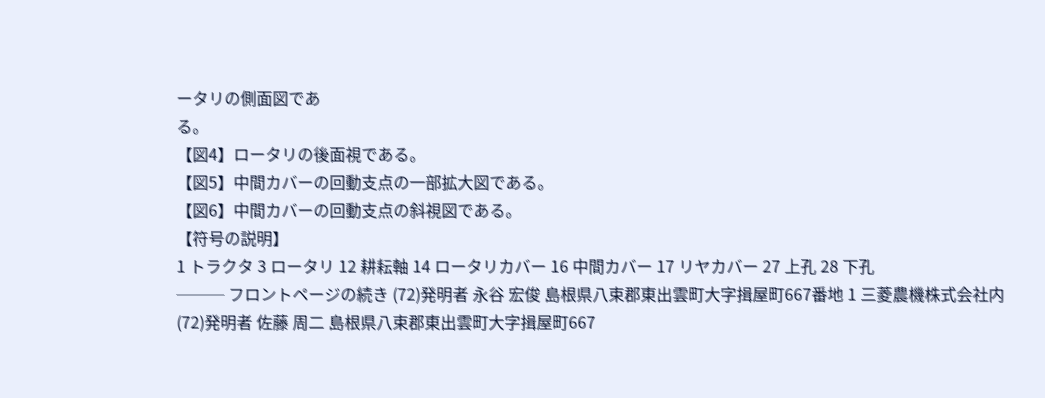ータリの側面図であ
る。
【図4】ロータリの後面視である。
【図5】中間カバーの回動支点の一部拡大図である。
【図6】中間カバーの回動支点の斜視図である。
【符号の説明】
1 トラクタ 3 ロータリ 12 耕耘軸 14 ロータリカバー 16 中間カバー 17 リヤカバー 27 上孔 28 下孔
─── フロントページの続き (72)発明者 永谷 宏俊 島根県八束郡東出雲町大字揖屋町667番地 1 三菱農機株式会社内 (72)発明者 佐藤 周二 島根県八束郡東出雲町大字揖屋町667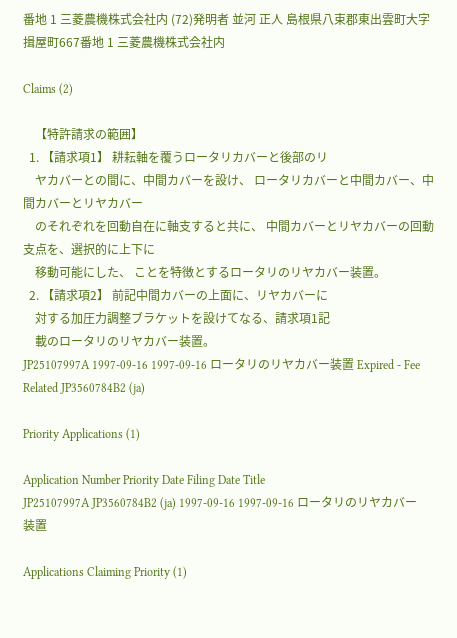番地 1 三菱農機株式会社内 (72)発明者 並河 正人 島根県八束郡東出雲町大字揖屋町667番地 1 三菱農機株式会社内

Claims (2)

    【特許請求の範囲】
  1. 【請求項1】 耕耘軸を覆うロータリカバーと後部のリ
    ヤカバーとの間に、中間カバーを設け、 ロータリカバーと中間カバー、中間カバーとリヤカバー
    のそれぞれを回動自在に軸支すると共に、 中間カバーとリヤカバーの回動支点を、選択的に上下に
    移動可能にした、 ことを特徴とするロータリのリヤカバー装置。
  2. 【請求項2】 前記中間カバーの上面に、リヤカバーに
    対する加圧力調整ブラケットを設けてなる、請求項1記
    載のロータリのリヤカバー装置。
JP25107997A 1997-09-16 1997-09-16 ロータリのリヤカバー装置 Expired - Fee Related JP3560784B2 (ja)

Priority Applications (1)

Application Number Priority Date Filing Date Title
JP25107997A JP3560784B2 (ja) 1997-09-16 1997-09-16 ロータリのリヤカバー装置

Applications Claiming Priority (1)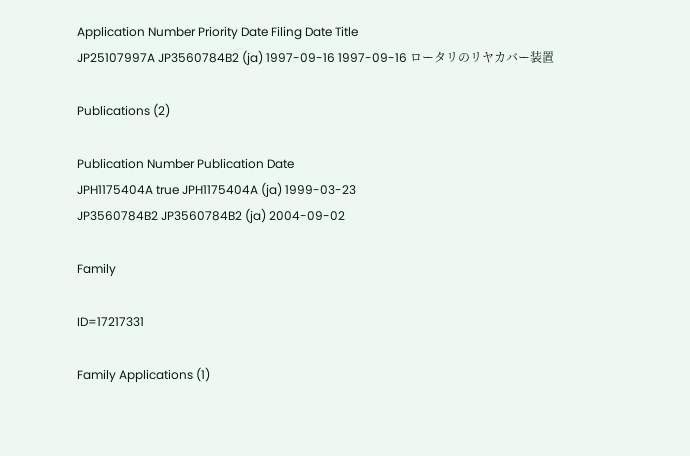Application Number Priority Date Filing Date Title
JP25107997A JP3560784B2 (ja) 1997-09-16 1997-09-16 ロータリのリヤカバー装置

Publications (2)

Publication Number Publication Date
JPH1175404A true JPH1175404A (ja) 1999-03-23
JP3560784B2 JP3560784B2 (ja) 2004-09-02

Family

ID=17217331

Family Applications (1)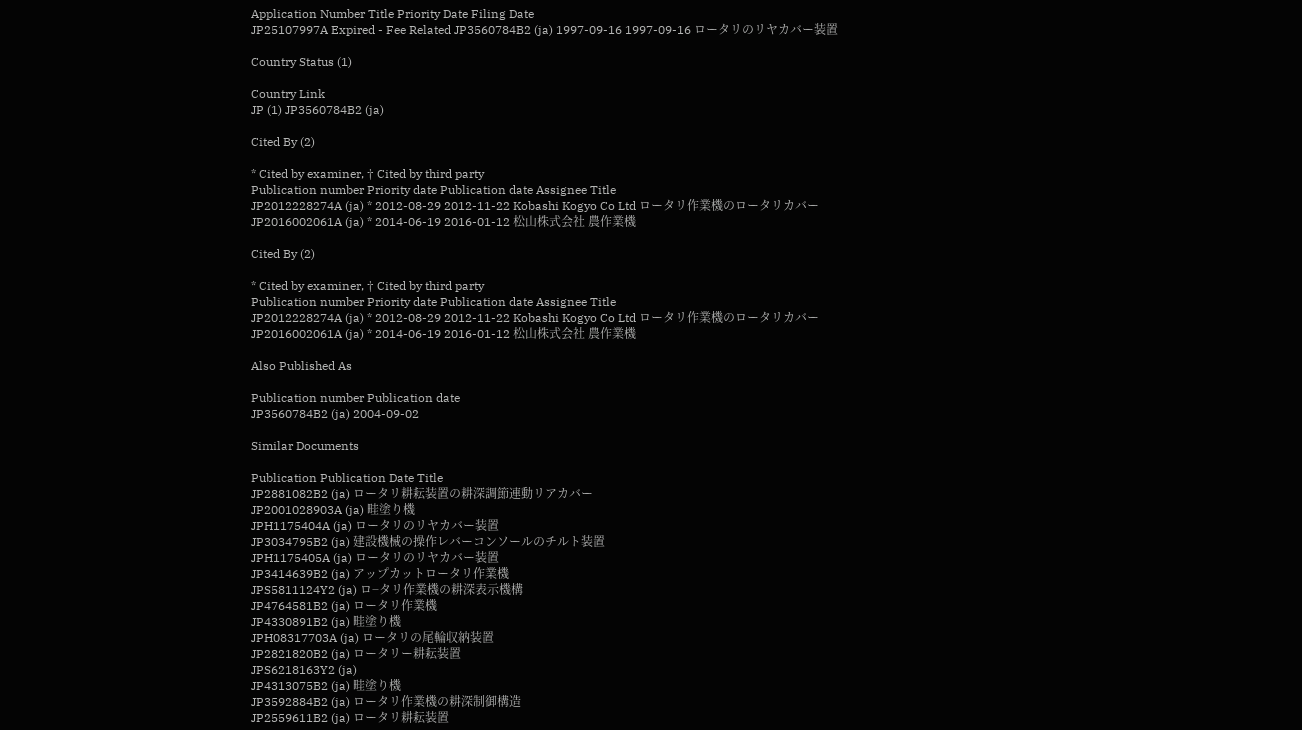Application Number Title Priority Date Filing Date
JP25107997A Expired - Fee Related JP3560784B2 (ja) 1997-09-16 1997-09-16 ロータリのリヤカバー装置

Country Status (1)

Country Link
JP (1) JP3560784B2 (ja)

Cited By (2)

* Cited by examiner, † Cited by third party
Publication number Priority date Publication date Assignee Title
JP2012228274A (ja) * 2012-08-29 2012-11-22 Kobashi Kogyo Co Ltd ロータリ作業機のロータリカバー
JP2016002061A (ja) * 2014-06-19 2016-01-12 松山株式会社 農作業機

Cited By (2)

* Cited by examiner, † Cited by third party
Publication number Priority date Publication date Assignee Title
JP2012228274A (ja) * 2012-08-29 2012-11-22 Kobashi Kogyo Co Ltd ロータリ作業機のロータリカバー
JP2016002061A (ja) * 2014-06-19 2016-01-12 松山株式会社 農作業機

Also Published As

Publication number Publication date
JP3560784B2 (ja) 2004-09-02

Similar Documents

Publication Publication Date Title
JP2881082B2 (ja) ロータリ耕耘装置の耕深調節連動リアカバー
JP2001028903A (ja) 畦塗り機
JPH1175404A (ja) ロータリのリヤカバー装置
JP3034795B2 (ja) 建設機械の操作レバーコンソールのチルト装置
JPH1175405A (ja) ロータリのリヤカバー装置
JP3414639B2 (ja) アップカットロータリ作業機
JPS5811124Y2 (ja) ロ−タリ作業機の耕深表示機構
JP4764581B2 (ja) ロータリ作業機
JP4330891B2 (ja) 畦塗り機
JPH08317703A (ja) ロータリの尾輪収納装置
JP2821820B2 (ja) ロータリー耕耘装置
JPS6218163Y2 (ja)
JP4313075B2 (ja) 畦塗り機
JP3592884B2 (ja) ロータリ作業機の耕深制御構造
JP2559611B2 (ja) ロータリ耕耘装置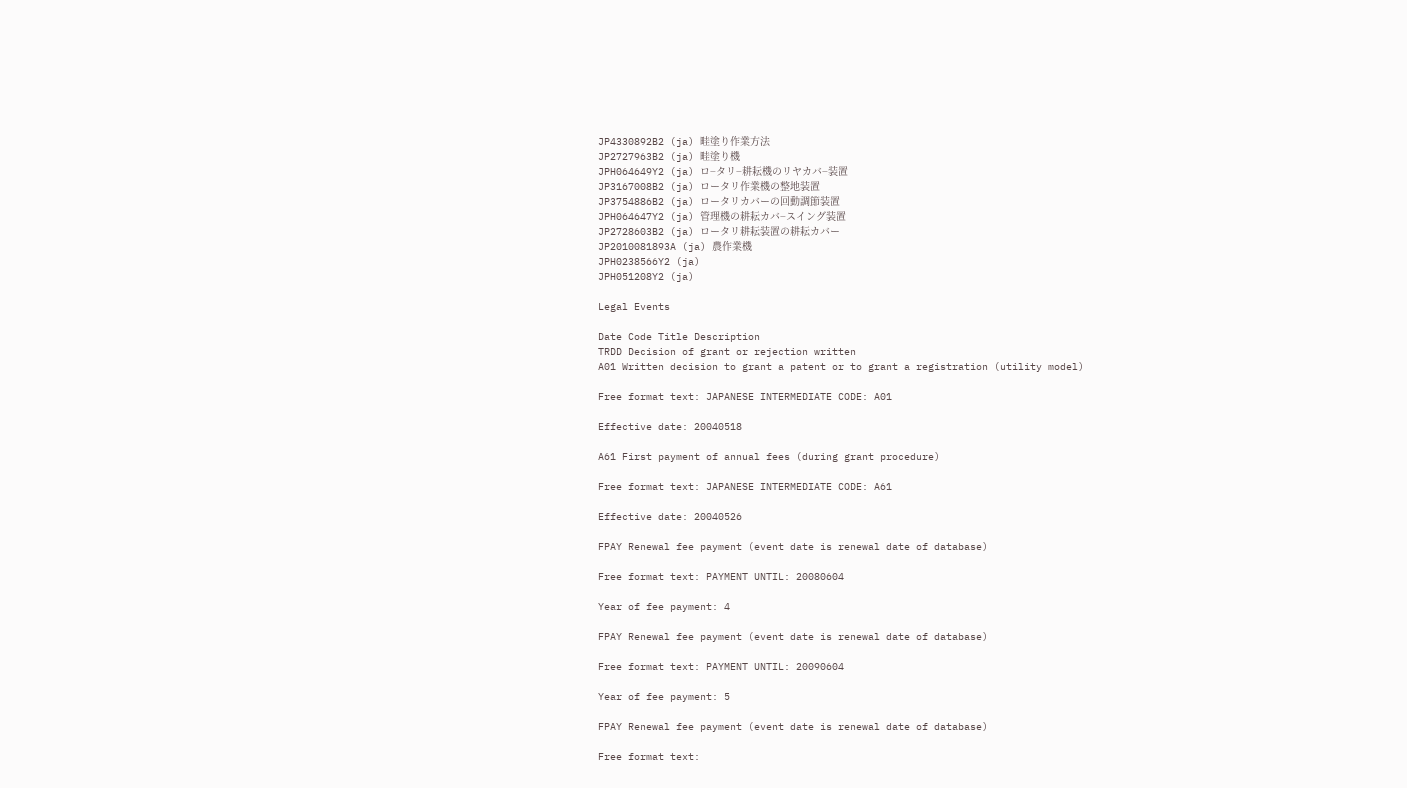JP4330892B2 (ja) 畦塗り作業方法
JP2727963B2 (ja) 畦塗り機
JPH064649Y2 (ja) ロ−タリ−耕耘機のリヤカバ−装置
JP3167008B2 (ja) ロータリ作業機の整地装置
JP3754886B2 (ja) ロータリカバーの回動調節装置
JPH064647Y2 (ja) 管理機の耕耘カバ−スイング装置
JP2728603B2 (ja) ロータリ耕耘装置の耕耘カバー
JP2010081893A (ja) 農作業機
JPH0238566Y2 (ja)
JPH051208Y2 (ja)

Legal Events

Date Code Title Description
TRDD Decision of grant or rejection written
A01 Written decision to grant a patent or to grant a registration (utility model)

Free format text: JAPANESE INTERMEDIATE CODE: A01

Effective date: 20040518

A61 First payment of annual fees (during grant procedure)

Free format text: JAPANESE INTERMEDIATE CODE: A61

Effective date: 20040526

FPAY Renewal fee payment (event date is renewal date of database)

Free format text: PAYMENT UNTIL: 20080604

Year of fee payment: 4

FPAY Renewal fee payment (event date is renewal date of database)

Free format text: PAYMENT UNTIL: 20090604

Year of fee payment: 5

FPAY Renewal fee payment (event date is renewal date of database)

Free format text: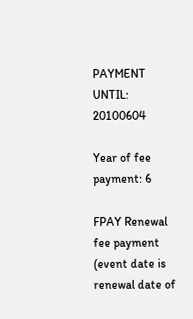PAYMENT UNTIL: 20100604

Year of fee payment: 6

FPAY Renewal fee payment (event date is renewal date of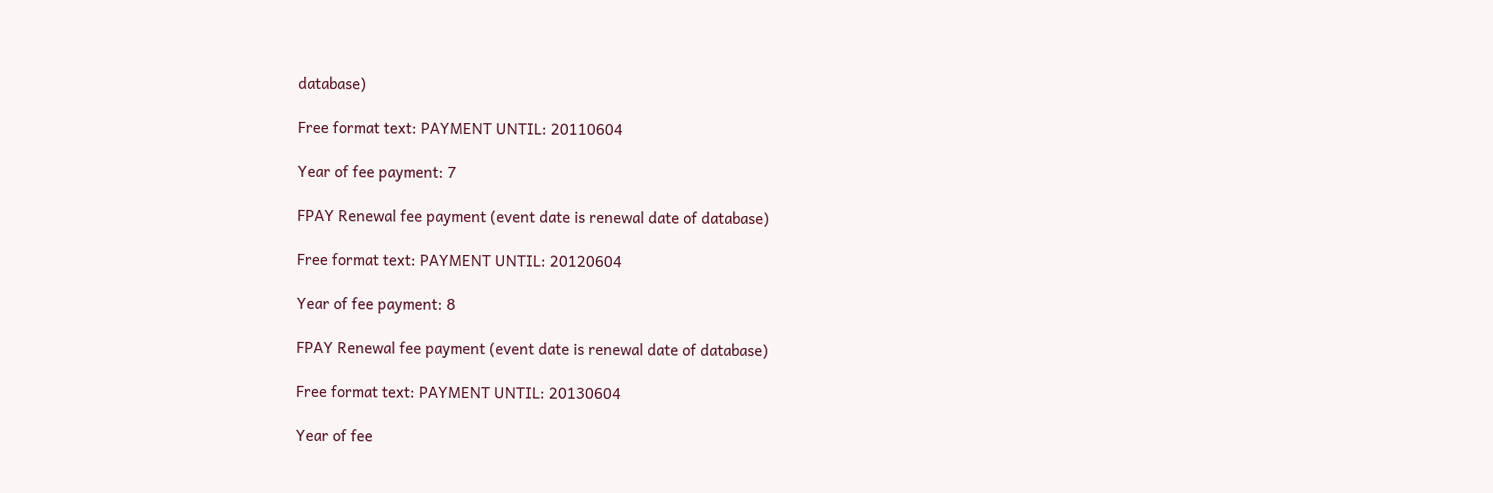database)

Free format text: PAYMENT UNTIL: 20110604

Year of fee payment: 7

FPAY Renewal fee payment (event date is renewal date of database)

Free format text: PAYMENT UNTIL: 20120604

Year of fee payment: 8

FPAY Renewal fee payment (event date is renewal date of database)

Free format text: PAYMENT UNTIL: 20130604

Year of fee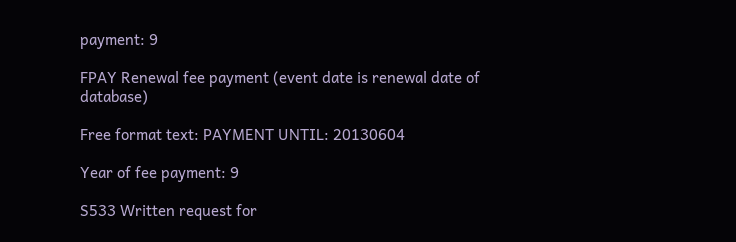payment: 9

FPAY Renewal fee payment (event date is renewal date of database)

Free format text: PAYMENT UNTIL: 20130604

Year of fee payment: 9

S533 Written request for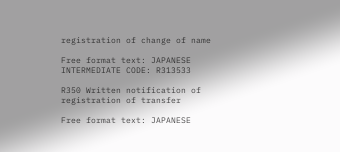registration of change of name

Free format text: JAPANESE INTERMEDIATE CODE: R313533

R350 Written notification of registration of transfer

Free format text: JAPANESE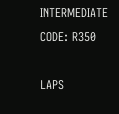INTERMEDIATE CODE: R350

LAPS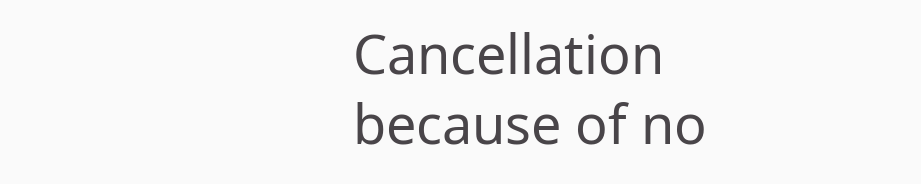Cancellation because of no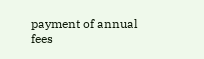payment of annual fees